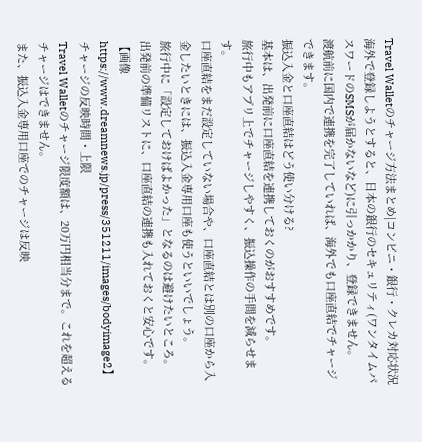Travel Walletのチャージ方法まとめ|コンビニ・銀行・クレカ対応状況
海外で登録しようとすると、日本の銀行のセキュリティ(ワンタイムパスワードのSMSが届かないなど)に引っかかり、登録できません。
渡航前に国内で連携を完了していれば、海外でも口座直結でチャージできます。
振込入金と口座直結はどう使い分ける?
基本は、出発前に口座直結を連携しておくのがおすすめです。
旅行中もアプリ上でチャージしやすく、振込操作の手間を減らせます。
口座直結をまだ設定していない場合や、口座直結とは別の口座から入金したいときには、振込入金専用口座も使うといいでしょう。
旅行中に「設定しておけばよかった」となるのは避けたいところ。
出発前の準備リストに、口座直結の連携も入れておくと安心です。
【画像 https://www.dreamnews.jp/press/351211/images/bodyimage2】
チャージの反映時間・上限
Travel Walletのチャージ限度額は、20万円相当分まで。これを超えるチャージはできません。
また、振込入金専用口座でのチャージは反映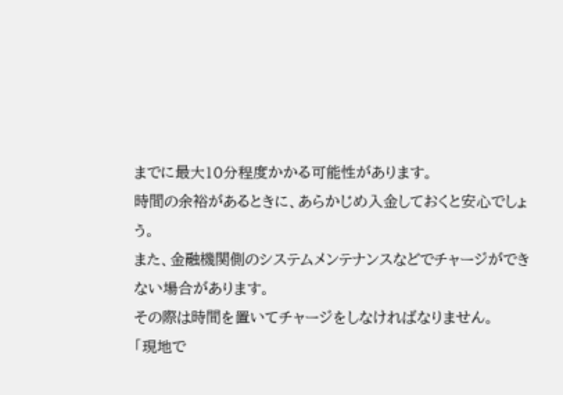までに最大10分程度かかる可能性があります。
時間の余裕があるときに、あらかじめ入金しておくと安心でしょう。
また、金融機関側のシステムメンテナンスなどでチャージができない場合があります。
その際は時間を置いてチャージをしなければなりません。
「現地で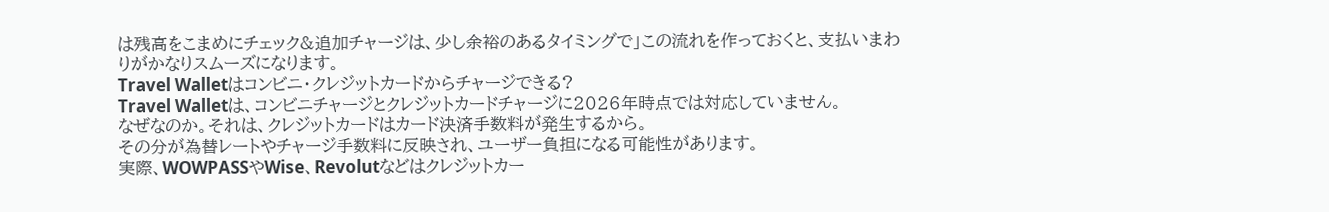は残高をこまめにチェック&追加チャージは、少し余裕のあるタイミングで」この流れを作っておくと、支払いまわりがかなりスムーズになります。
Travel Walletはコンビニ・クレジットカードからチャージできる?
Travel Walletは、コンビニチャージとクレジットカードチャージに2026年時点では対応していません。
なぜなのか。それは、クレジットカードはカード決済手数料が発生するから。
その分が為替レートやチャージ手数料に反映され、ユーザー負担になる可能性があります。
実際、WOWPASSやWise、Revolutなどはクレジットカー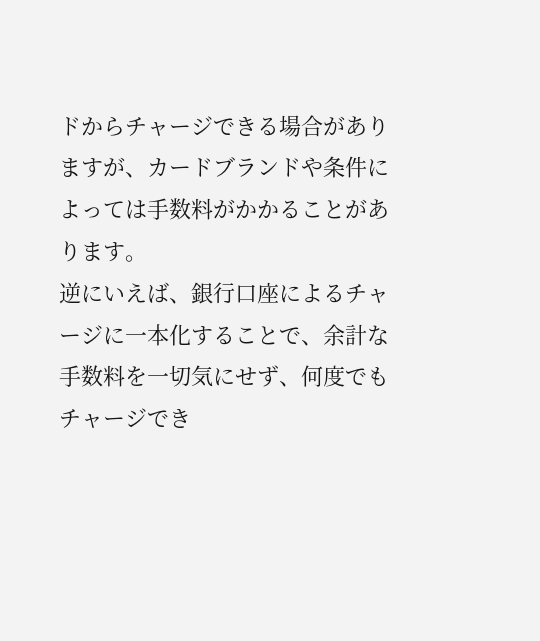ドからチャージできる場合がありますが、カードブランドや条件によっては手数料がかかることがあります。
逆にいえば、銀行口座によるチャージに一本化することで、余計な手数料を一切気にせず、何度でもチャージでき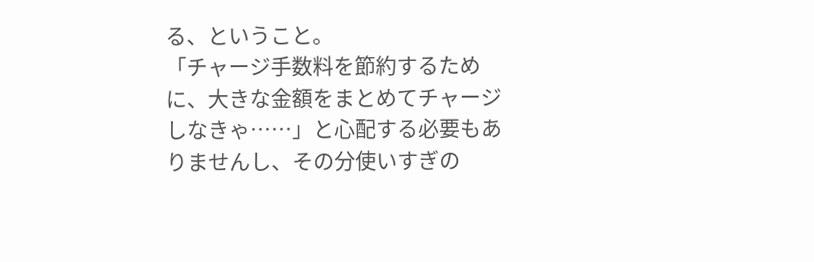る、ということ。
「チャージ手数料を節約するために、大きな金額をまとめてチャージしなきゃ……」と心配する必要もありませんし、その分使いすぎの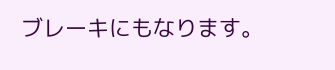ブレーキにもなります。